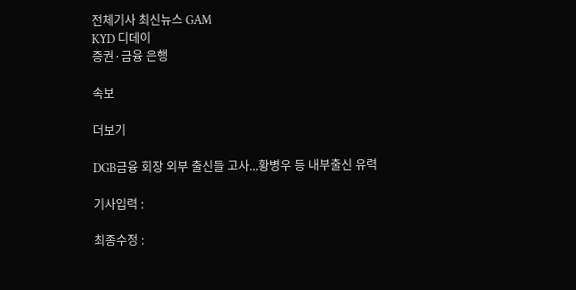전체기사 최신뉴스 GAM
KYD 디데이
증권·금융 은행

속보

더보기

DGB금융 회장 외부 출신들 고사...황병우 등 내부출신 유력

기사입력 :

최종수정 :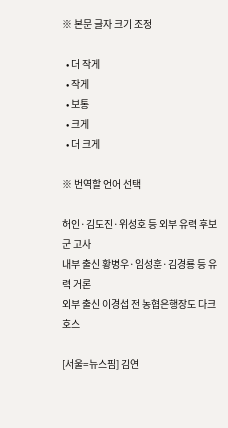※ 본문 글자 크기 조정

  • 더 작게
  • 작게
  • 보통
  • 크게
  • 더 크게

※ 번역할 언어 선택

허인·김도진·위성호 등 외부 유력 후보군 고사
내부 출신 황병우·임성훈·김경룡 등 유력 거론
외부 출신 이경섭 전 농협은행장도 다크호스

[서울=뉴스핌] 김연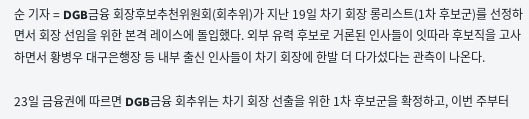순 기자 = DGB금융 회장후보추천위원회(회추위)가 지난 19일 차기 회장 롱리스트(1차 후보군)를 선정하면서 회장 선임을 위한 본격 레이스에 돌입했다. 외부 유력 후보로 거론된 인사들이 잇따라 후보직을 고사하면서 황병우 대구은행장 등 내부 출신 인사들이 차기 회장에 한발 더 다가섰다는 관측이 나온다.

23일 금융권에 따르면 DGB금융 회추위는 차기 회장 선출을 위한 1차 후보군을 확정하고, 이번 주부터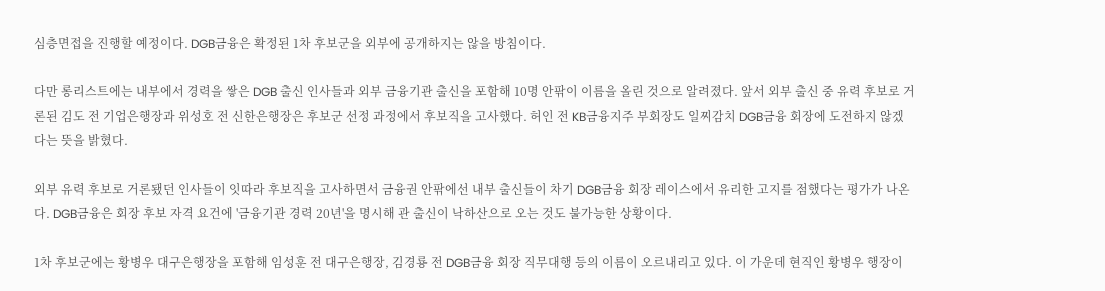심층면접을 진행할 예정이다. DGB금융은 확정된 1차 후보군을 외부에 공개하지는 않을 방침이다.

다만 롱리스트에는 내부에서 경력을 쌓은 DGB 출신 인사들과 외부 금융기관 출신을 포함해 10명 안팎이 이름을 올린 것으로 알려졌다. 앞서 외부 출신 중 유력 후보로 거론된 김도 전 기업은행장과 위성호 전 신한은행장은 후보군 선정 과정에서 후보직을 고사했다. 허인 전 KB금융지주 부회장도 일찌감치 DGB금융 회장에 도전하지 않겠다는 뜻을 밝혔다.

외부 유력 후보로 거론됐던 인사들이 잇따라 후보직을 고사하면서 금융권 안팎에선 내부 출신들이 차기 DGB금융 회장 레이스에서 유리한 고지를 점했다는 평가가 나온다. DGB금융은 회장 후보 자격 요건에 '금융기관 경력 20년'을 명시해 관 출신이 낙하산으로 오는 것도 불가능한 상황이다.

1차 후보군에는 황병우 대구은행장을 포함해 임성훈 전 대구은행장, 김경룡 전 DGB금융 회장 직무대행 등의 이름이 오르내리고 있다. 이 가운데 현직인 황병우 행장이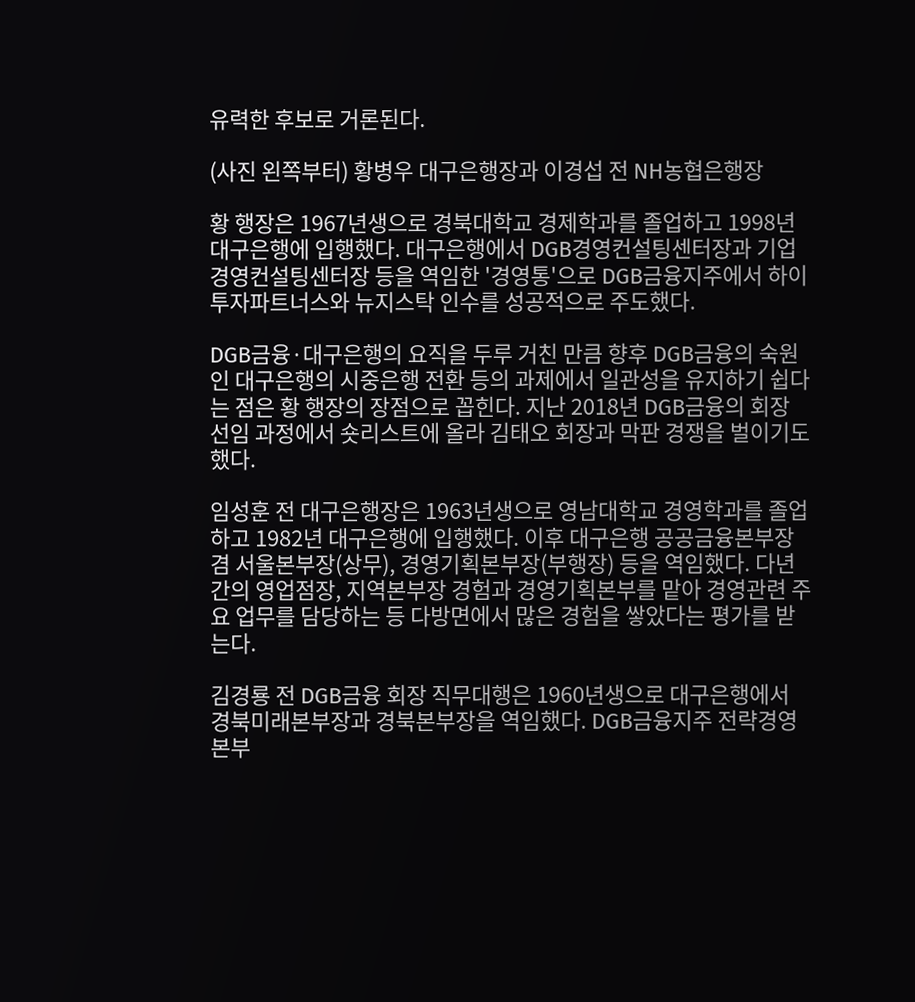유력한 후보로 거론된다.

(사진 왼쪽부터) 황병우 대구은행장과 이경섭 전 NH농협은행장

황 행장은 1967년생으로 경북대학교 경제학과를 졸업하고 1998년 대구은행에 입행했다. 대구은행에서 DGB경영컨설팅센터장과 기업경영컨설팅센터장 등을 역임한 '경영통'으로 DGB금융지주에서 하이투자파트너스와 뉴지스탁 인수를 성공적으로 주도했다.

DGB금융·대구은행의 요직을 두루 거친 만큼 향후 DGB금융의 숙원인 대구은행의 시중은행 전환 등의 과제에서 일관성을 유지하기 쉽다는 점은 황 행장의 장점으로 꼽힌다. 지난 2018년 DGB금융의 회장 선임 과정에서 숏리스트에 올라 김태오 회장과 막판 경쟁을 벌이기도 했다.

임성훈 전 대구은행장은 1963년생으로 영남대학교 경영학과를 졸업하고 1982년 대구은행에 입행했다. 이후 대구은행 공공금융본부장 겸 서울본부장(상무), 경영기획본부장(부행장) 등을 역임했다. 다년간의 영업점장, 지역본부장 경험과 경영기획본부를 맡아 경영관련 주요 업무를 담당하는 등 다방면에서 많은 경험을 쌓았다는 평가를 받는다.

김경룡 전 DGB금융 회장 직무대행은 1960년생으로 대구은행에서 경북미래본부장과 경북본부장을 역임했다. DGB금융지주 전략경영본부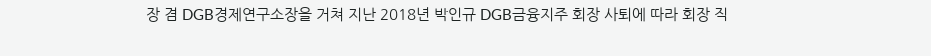장 겸 DGB경제연구소장을 거쳐 지난 2018년 박인규 DGB금융지주 회장 사퇴에 따라 회장 직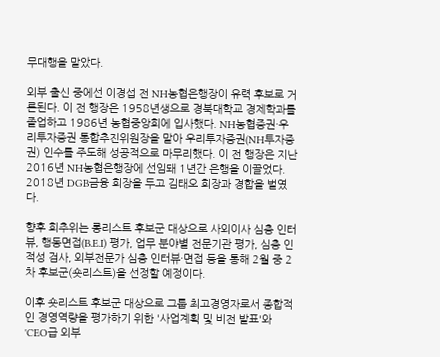무대행을 맡았다.

외부 출신 중에선 이경섭 전 NH농협은행장이 유력 후보로 거론된다. 이 전 행장은 1958년생으로 경북대학교 경제학과를 졸업하고 1986년 농협중앙회에 입사했다. NH농협증권·우리투자증권 통합추진위원장을 맡아 우리투자증권(NH투자증권) 인수를 주도해 성공적으로 마무리했다. 이 전 행장은 지난 2016년 NH농협은행장에 선임돼 1년간 은행을 이끌었다. 2018년 DGB금융 회장을 두고 김태오 회장과 경합을 벌였다.

향후 회추위는 롱리스트 후보군 대상으로 사외이사 심층 인터뷰, 행동면접(B.E.I) 평가, 업무 분야별 전문기관 평가, 심층 인적성 검사, 외부전문가 심층 인터뷰·면접 등을 통해 2월 중 2차 후보군(숏리스트)을 선정할 예정이다.

이후 숏리스트 후보군 대상으로 그룹 최고경영자로서 종합적인 경영역량을 평가하기 위한 '사업계획 및 비전 발표'와 'CEO급 외부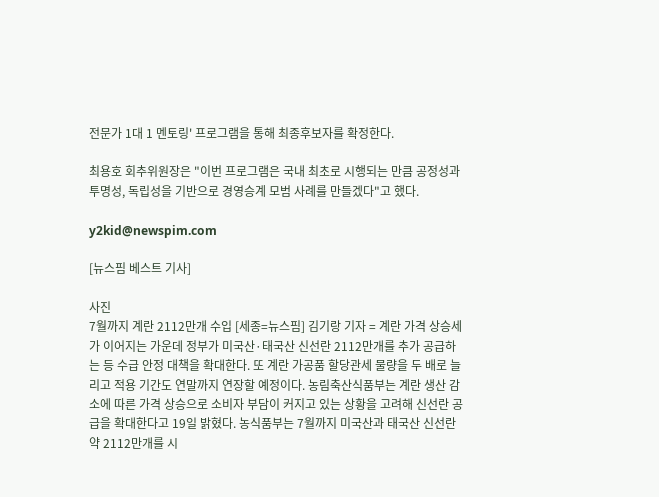전문가 1대 1 멘토링' 프로그램을 통해 최종후보자를 확정한다.

최용호 회추위원장은 "이번 프로그램은 국내 최초로 시행되는 만큼 공정성과 투명성, 독립성을 기반으로 경영승계 모범 사례를 만들겠다"고 했다.

y2kid@newspim.com

[뉴스핌 베스트 기사]

사진
7월까지 계란 2112만개 수입 [세종=뉴스핌] 김기랑 기자 = 계란 가격 상승세가 이어지는 가운데 정부가 미국산·태국산 신선란 2112만개를 추가 공급하는 등 수급 안정 대책을 확대한다. 또 계란 가공품 할당관세 물량을 두 배로 늘리고 적용 기간도 연말까지 연장할 예정이다. 농림축산식품부는 계란 생산 감소에 따른 가격 상승으로 소비자 부담이 커지고 있는 상황을 고려해 신선란 공급을 확대한다고 19일 밝혔다. 농식품부는 7월까지 미국산과 태국산 신선란 약 2112만개를 시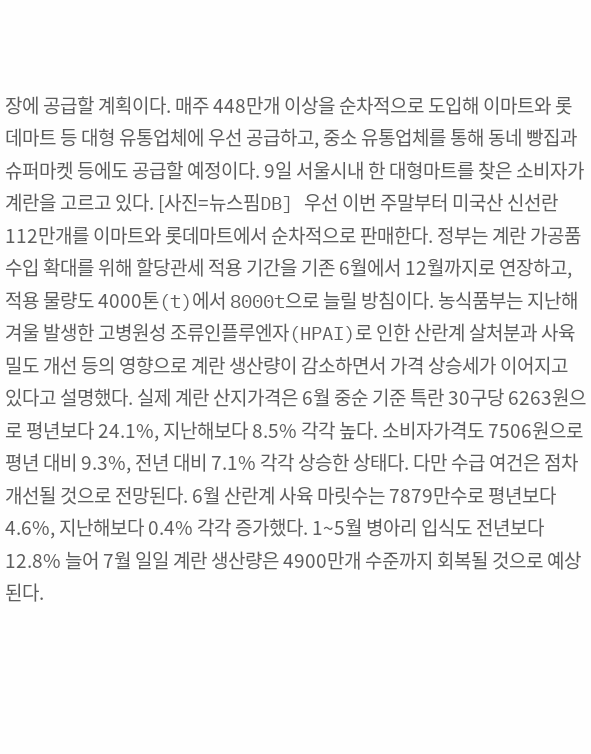장에 공급할 계획이다. 매주 448만개 이상을 순차적으로 도입해 이마트와 롯데마트 등 대형 유통업체에 우선 공급하고, 중소 유통업체를 통해 동네 빵집과 슈퍼마켓 등에도 공급할 예정이다. 9일 서울시내 한 대형마트를 찾은 소비자가 계란을 고르고 있다. [사진=뉴스핌DB] 우선 이번 주말부터 미국산 신선란 112만개를 이마트와 롯데마트에서 순차적으로 판매한다. 정부는 계란 가공품 수입 확대를 위해 할당관세 적용 기간을 기존 6월에서 12월까지로 연장하고, 적용 물량도 4000톤(t)에서 8000t으로 늘릴 방침이다. 농식품부는 지난해 겨울 발생한 고병원성 조류인플루엔자(HPAI)로 인한 산란계 살처분과 사육밀도 개선 등의 영향으로 계란 생산량이 감소하면서 가격 상승세가 이어지고 있다고 설명했다. 실제 계란 산지가격은 6월 중순 기준 특란 30구당 6263원으로 평년보다 24.1%, 지난해보다 8.5% 각각 높다. 소비자가격도 7506원으로 평년 대비 9.3%, 전년 대비 7.1% 각각 상승한 상태다. 다만 수급 여건은 점차 개선될 것으로 전망된다. 6월 산란계 사육 마릿수는 7879만수로 평년보다 4.6%, 지난해보다 0.4% 각각 증가했다. 1~5월 병아리 입식도 전년보다 12.8% 늘어 7월 일일 계란 생산량은 4900만개 수준까지 회복될 것으로 예상된다.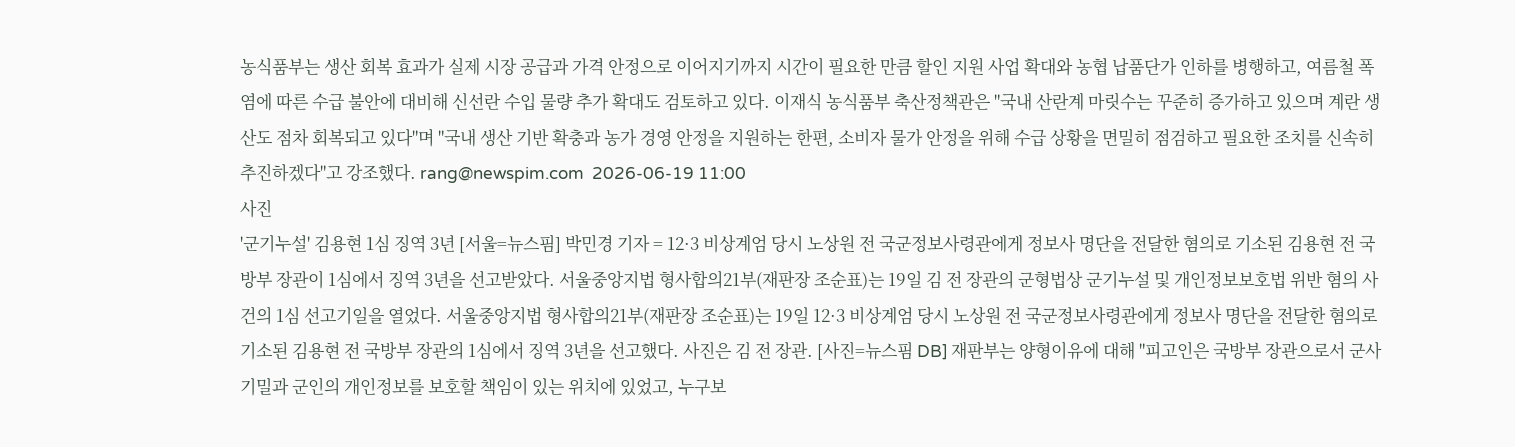농식품부는 생산 회복 효과가 실제 시장 공급과 가격 안정으로 이어지기까지 시간이 필요한 만큼 할인 지원 사업 확대와 농협 납품단가 인하를 병행하고, 여름철 폭염에 따른 수급 불안에 대비해 신선란 수입 물량 추가 확대도 검토하고 있다. 이재식 농식품부 축산정책관은 "국내 산란계 마릿수는 꾸준히 증가하고 있으며 계란 생산도 점차 회복되고 있다"며 "국내 생산 기반 확충과 농가 경영 안정을 지원하는 한편, 소비자 물가 안정을 위해 수급 상황을 면밀히 점검하고 필요한 조치를 신속히 추진하겠다"고 강조했다. rang@newspim.com  2026-06-19 11:00
사진
'군기누설' 김용현 1심 징역 3년 [서울=뉴스핌] 박민경 기자 = 12·3 비상계엄 당시 노상원 전 국군정보사령관에게 정보사 명단을 전달한 혐의로 기소된 김용현 전 국방부 장관이 1심에서 징역 3년을 선고받았다. 서울중앙지법 형사합의21부(재판장 조순표)는 19일 김 전 장관의 군형법상 군기누설 및 개인정보보호법 위반 혐의 사건의 1심 선고기일을 열었다. 서울중앙지법 형사합의21부(재판장 조순표)는 19일 12·3 비상계엄 당시 노상원 전 국군정보사령관에게 정보사 명단을 전달한 혐의로 기소된 김용현 전 국방부 장관의 1심에서 징역 3년을 선고했다. 사진은 김 전 장관. [사진=뉴스핌 DB] 재판부는 양형이유에 대해 "피고인은 국방부 장관으로서 군사기밀과 군인의 개인정보를 보호할 책임이 있는 위치에 있었고, 누구보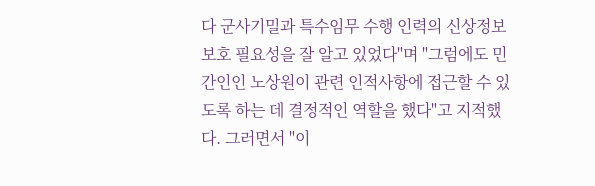다 군사기밀과 특수임무 수행 인력의 신상정보 보호 필요성을 잘 알고 있었다"며 "그럼에도 민간인인 노상원이 관련 인적사항에 접근할 수 있도록 하는 데 결정적인 역할을 했다"고 지적했다. 그러면서 "이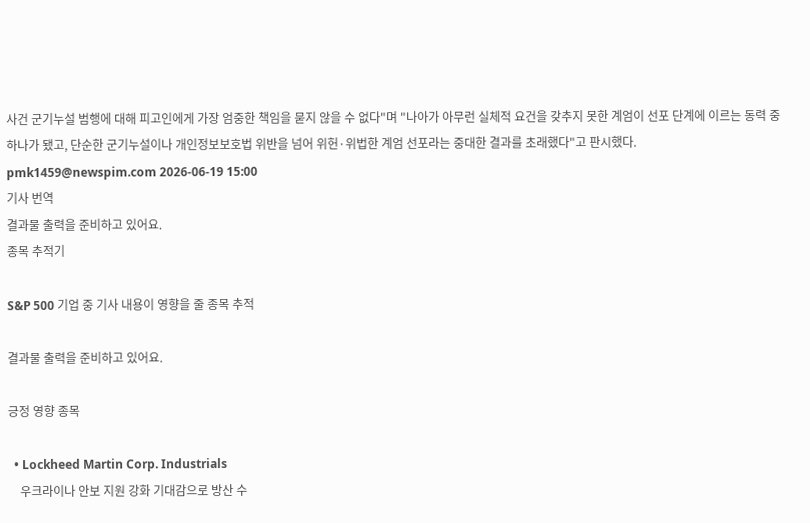사건 군기누설 범행에 대해 피고인에게 가장 엄중한 책임을 묻지 않을 수 없다"며 "나아가 아무런 실체적 요건을 갖추지 못한 계엄이 선포 단계에 이르는 동력 중 하나가 됐고, 단순한 군기누설이나 개인정보보호법 위반을 넘어 위헌·위법한 계엄 선포라는 중대한 결과를 초래했다"고 판시했다.  pmk1459@newspim.com 2026-06-19 15:00
기사 번역
결과물 출력을 준비하고 있어요.
종목 추적기

S&P 500 기업 중 기사 내용이 영향을 줄 종목 추적

결과물 출력을 준비하고 있어요.

긍정 영향 종목

  • Lockheed Martin Corp. Industrials
    우크라이나 안보 지원 강화 기대감으로 방산 수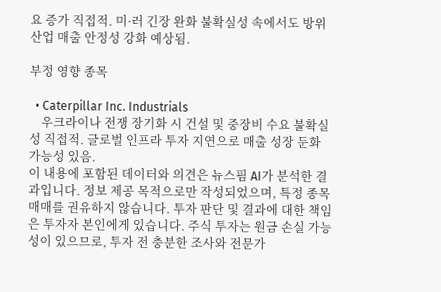요 증가 직접적. 미·러 긴장 완화 불확실성 속에서도 방위산업 매출 안정성 강화 예상됨.

부정 영향 종목

  • Caterpillar Inc. Industrials
    우크라이나 전쟁 장기화 시 건설 및 중장비 수요 불확실성 직접적. 글로벌 인프라 투자 지연으로 매출 성장 둔화 가능성 있음.
이 내용에 포함된 데이터와 의견은 뉴스핌 AI가 분석한 결과입니다. 정보 제공 목적으로만 작성되었으며, 특정 종목 매매를 권유하지 않습니다. 투자 판단 및 결과에 대한 책임은 투자자 본인에게 있습니다. 주식 투자는 원금 손실 가능성이 있으므로, 투자 전 충분한 조사와 전문가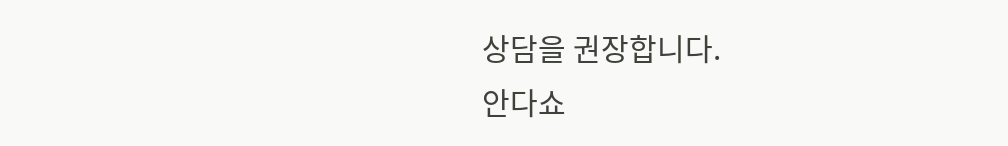상담을 권장합니다.
안다쇼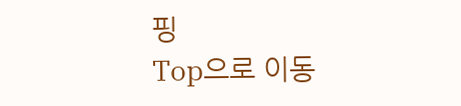핑
Top으로 이동